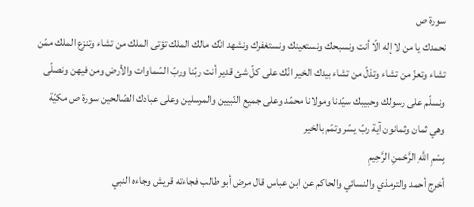سورة ص
نحمدك يا من لا إله الّا أنت ونسبحك ونستعينك ونستغفرك ونشهد انّك مالك الملك تؤتى الملك من تشاء وتنزع الملك ممّن تشاء وتعزّ من تشاء وتذلّ من تشاء بيدك الخير انّك على كلّ شئ قدير أنت ربّنا وربّ السّماوات والأرض ومن فيهن ونصلّى ونسلّم على رسولك وحبيبك سيّدنا ومولانا محمّد وعلى جميع النّبيين والمرسلين وعلى عبادك الصّالحين سورة ص مكيّة وهي ثمان وثمانون آية ربّ يسّر وتمّم بالخير
بِسْمِ اللَّهِ الرَّحْمنِ الرَّحِيمِ
أخرج أحمد والترمذي والنسائي والحاكم عن ابن عباس قال مرض أبو طالب فجاءته قريش وجاءه النبي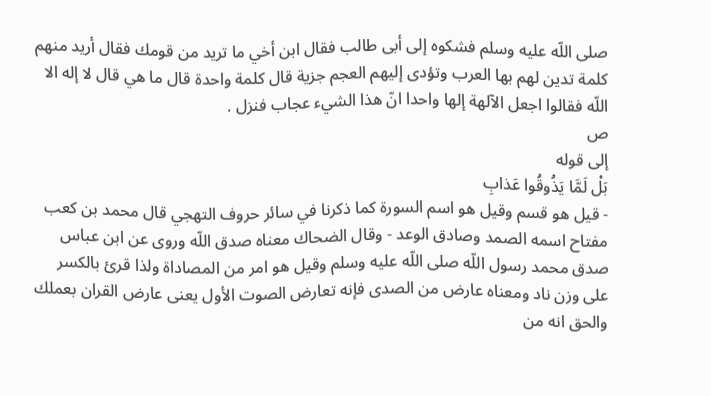صلى اللّه عليه وسلم فشكوه إلى أبى طالب فقال ابن أخي ما تريد من قومك فقال أريد منهم كلمة تدين لهم بها العرب وتؤدى إليهم العجم جزية قال كلمة واحدة قال ما هي قال لا إله الا اللّه فقالوا اجعل الآلهة إلها واحدا انّ هذا الشيء عجاب فنزل .
ص
إلى قوله
بَلْ لَمَّا يَذُوقُوا عَذابِ
- قيل هو قسم وقيل هو اسم السورة كما ذكرنا في سائر حروف التهجي قال محمد بن كعب مفتاح اسمه الصمد وصادق الوعد - وقال الضحاك معناه صدق اللّه وروى عن ابن عباس صدق محمد رسول اللّه صلى اللّه عليه وسلم وقيل هو امر من المصاداة ولذا قرئ بالكسر على وزن ناد ومعناه عارض من الصدى فإنه تعارض الصوت الأول يعنى عارض القران بعملك والحق انه من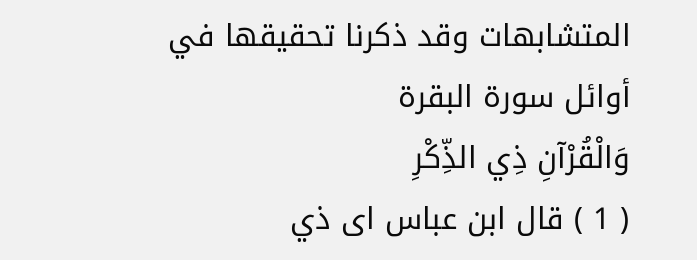المتشابهات وقد ذكرنا تحقيقها في أوائل سورة البقرة
وَالْقُرْآنِ ذِي الذِّكْرِ
( 1 ) قال ابن عباس اى ذي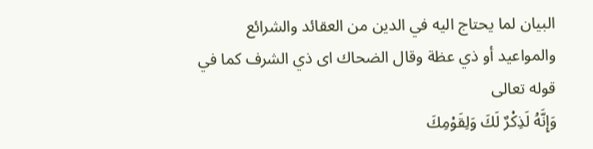البيان لما يحتاج اليه في الدين من العقائد والشرائع والمواعيد أو ذي عظة وقال الضحاك اى ذي الشرف كما في قوله تعالى
وَإِنَّهُ لَذِكْرٌ لَكَ وَلِقَوْمِكَ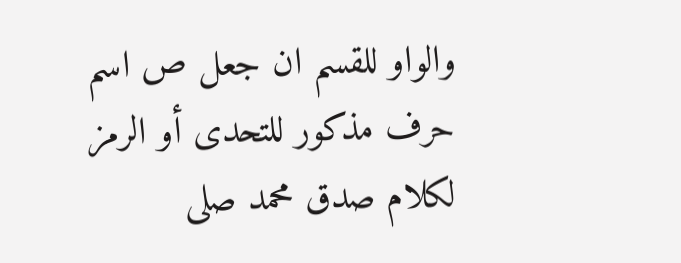والواو للقسم ان جعل ص اسم حرف مذكور للتحدى أو الرمز لكلام صدق محمد صلى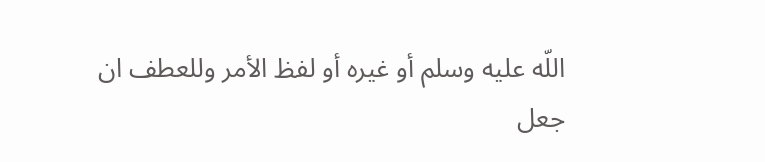اللّه عليه وسلم أو غيره أو لفظ الأمر وللعطف ان جعل